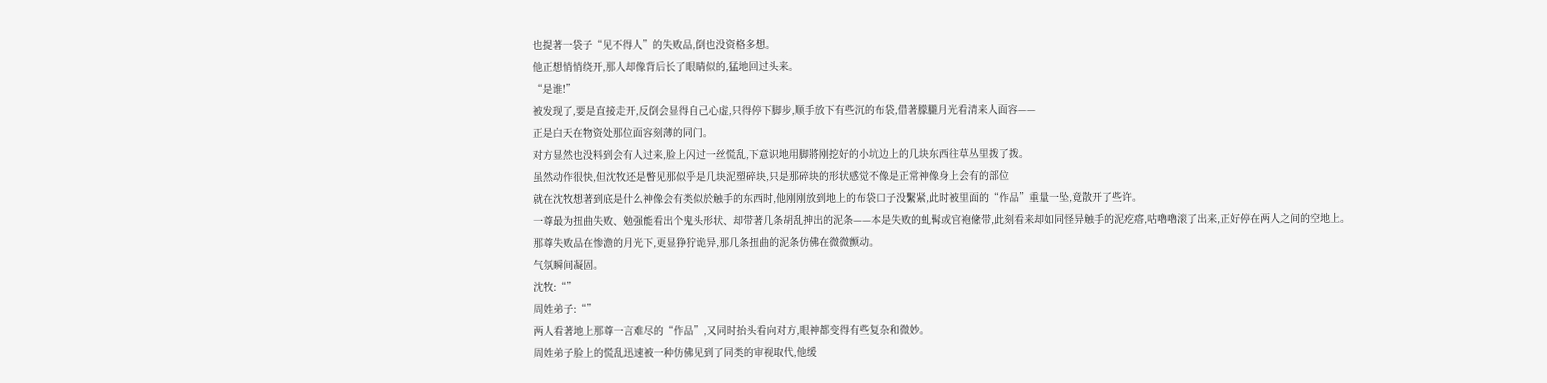也提著一袋子“见不得人”的失败品,倒也没资格多想。
他正想悄悄绕开,那人却像背后长了眼睛似的,猛地回过头来。
“是谁!”
被发现了,要是直接走开,反倒会显得自己心虚,只得停下脚步,顺手放下有些沉的布袋,借著朦朧月光看清来人面容——
正是白天在物资处那位面容刻薄的同门。
对方显然也没料到会有人过来,脸上闪过一丝慌乱,下意识地用脚將刚挖好的小坑边上的几块东西往草丛里拨了拨。
虽然动作很快,但沈牧还是瞥见那似乎是几块泥塑碎块,只是那碎块的形状感觉不像是正常神像身上会有的部位
就在沈牧想著到底是什么神像会有类似於触手的东西时,他刚刚放到地上的布袋口子没繫紧,此时被里面的“作品”重量一坠,竟散开了些许。
一尊最为扭曲失败、勉强能看出个鬼头形状、却带著几条胡乱抻出的泥条——本是失败的虬髯或官袍絛带,此刻看来却如同怪异触手的泥疙瘩,咕嚕嚕滚了出来,正好停在两人之间的空地上。
那尊失败品在惨澹的月光下,更显狰狞诡异,那几条扭曲的泥条仿佛在微微颤动。
气氛瞬间凝固。
沈牧:“”
周姓弟子:“”
两人看著地上那尊一言难尽的“作品”,又同时抬头看向对方,眼神都变得有些复杂和微妙。
周姓弟子脸上的慌乱迅速被一种仿佛见到了同类的审视取代,他缓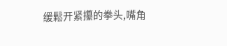缓鬆开紧攥的拳头,嘴角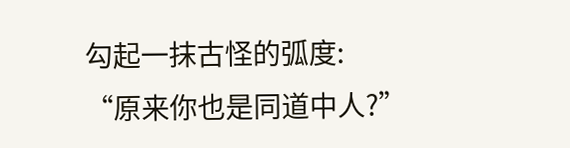勾起一抹古怪的弧度:
“原来你也是同道中人?”